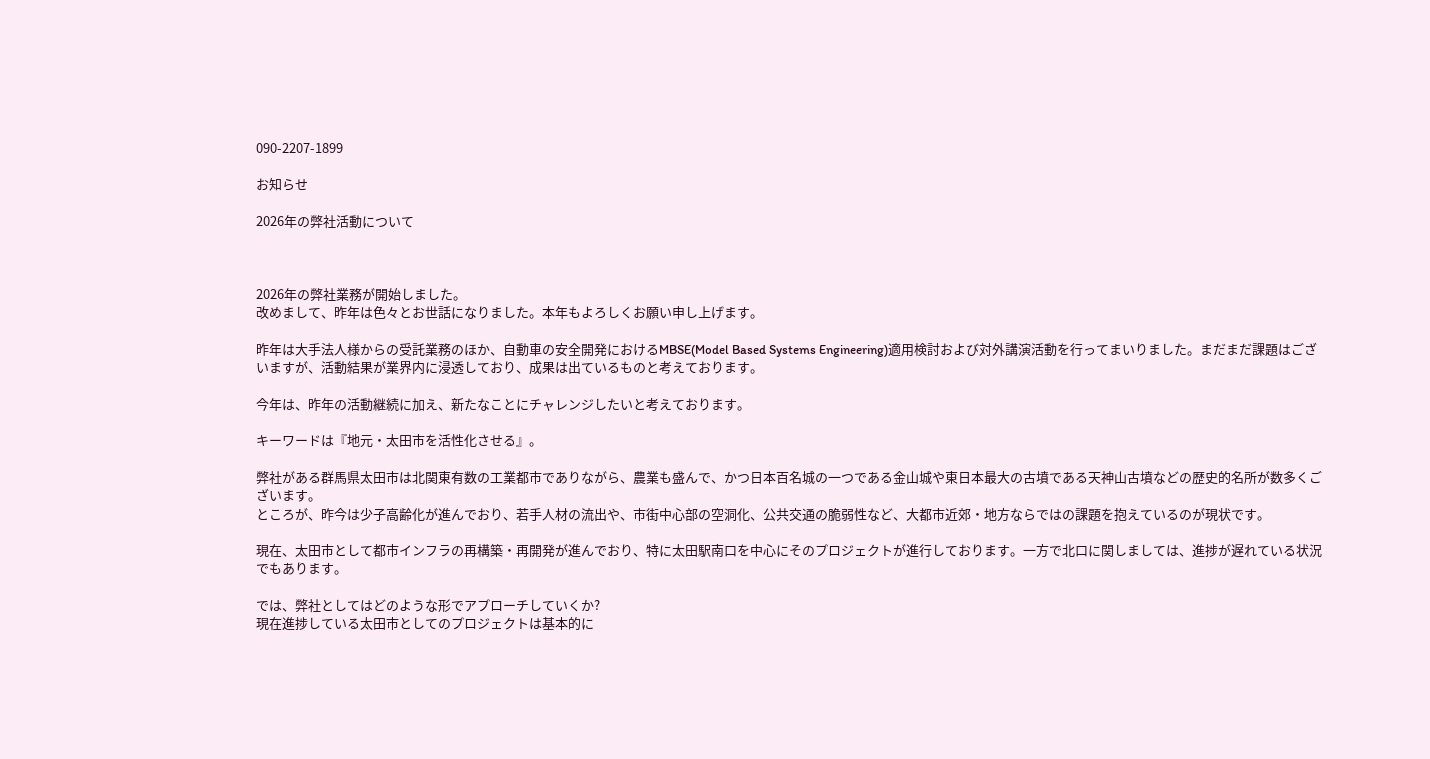090-2207-1899

お知らせ

2026年の弊社活動について



2026年の弊社業務が開始しました。
改めまして、昨年は色々とお世話になりました。本年もよろしくお願い申し上げます。

昨年は大手法人様からの受託業務のほか、自動車の安全開発におけるMBSE(Model Based Systems Engineering)適用検討および対外講演活動を行ってまいりました。まだまだ課題はございますが、活動結果が業界内に浸透しており、成果は出ているものと考えております。

今年は、昨年の活動継続に加え、新たなことにチャレンジしたいと考えております。

キーワードは『地元・太田市を活性化させる』。

弊社がある群馬県太田市は北関東有数の工業都市でありながら、農業も盛んで、かつ日本百名城の一つである金山城や東日本最大の古墳である天神山古墳などの歴史的名所が数多くございます。
ところが、昨今は少子高齢化が進んでおり、若手人材の流出や、市街中心部の空洞化、公共交通の脆弱性など、大都市近郊・地方ならではの課題を抱えているのが現状です。

現在、太田市として都市インフラの再構築・再開発が進んでおり、特に太田駅南口を中心にそのプロジェクトが進行しております。一方で北口に関しましては、進捗が遅れている状況でもあります。

では、弊社としてはどのような形でアプローチしていくか?
現在進捗している太田市としてのプロジェクトは基本的に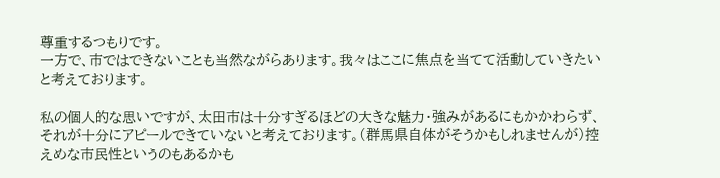尊重するつもりです。
一方で、市ではできないことも当然ながらあります。我々はここに焦点を当てて活動していきたいと考えております。

私の個人的な思いですが、太田市は十分すぎるほどの大きな魅力・強みがあるにもかかわらず、それが十分にアピールできていないと考えております。(群馬県自体がそうかもしれませんが)控えめな市民性というのもあるかも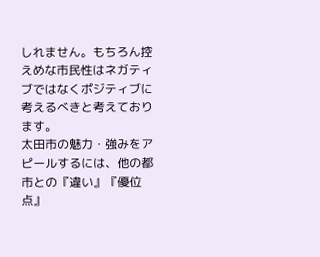しれません。もちろん控えめな市民性はネガティブではなくポジティブに考えるべきと考えております。
太田市の魅力・強みをアピールするには、他の都市との『違い』『優位点』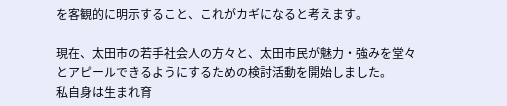を客観的に明示すること、これがカギになると考えます。

現在、太田市の若手社会人の方々と、太田市民が魅力・強みを堂々とアピールできるようにするための検討活動を開始しました。
私自身は生まれ育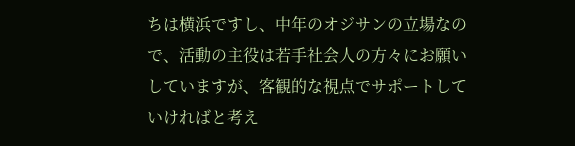ちは横浜ですし、中年のオジサンの立場なので、活動の主役は若手社会人の方々にお願いしていますが、客観的な視点でサポートしていければと考え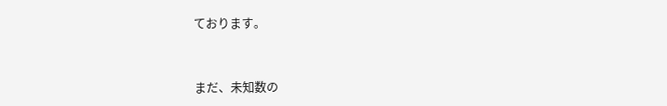ております。



まだ、未知数の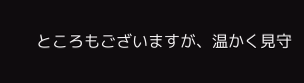ところもございますが、温かく見守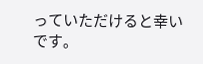っていただけると幸いです。